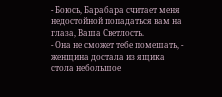- Боюсь, Барабара считает меня недостойной попадаться вам на глаза, Ваша Светлость.
- Она не сможет тебе помешать, - женщина достала из ящика стола небольшое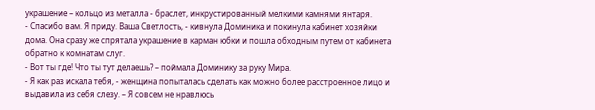украшение – кольцо из металла - браслет, инкрустированный мелкими камнями янтаря.
- Спасибо вам. Я приду. Ваша Светлость, - кивнула Доминика и покинула кабинет хозяйки дома. Она сразу же спрятала украшение в карман юбки и пошла обходным путем от кабинета обратно к комнатам слуг.
- Вот ты где! Что ты тут делаешь? – поймала Доминику за руку Мира.
- Я как раз искала тебя, - женщина попыталась сделать как можно более расстроенное лицо и выдавила из себя слезу. – Я совсем не нравлюсь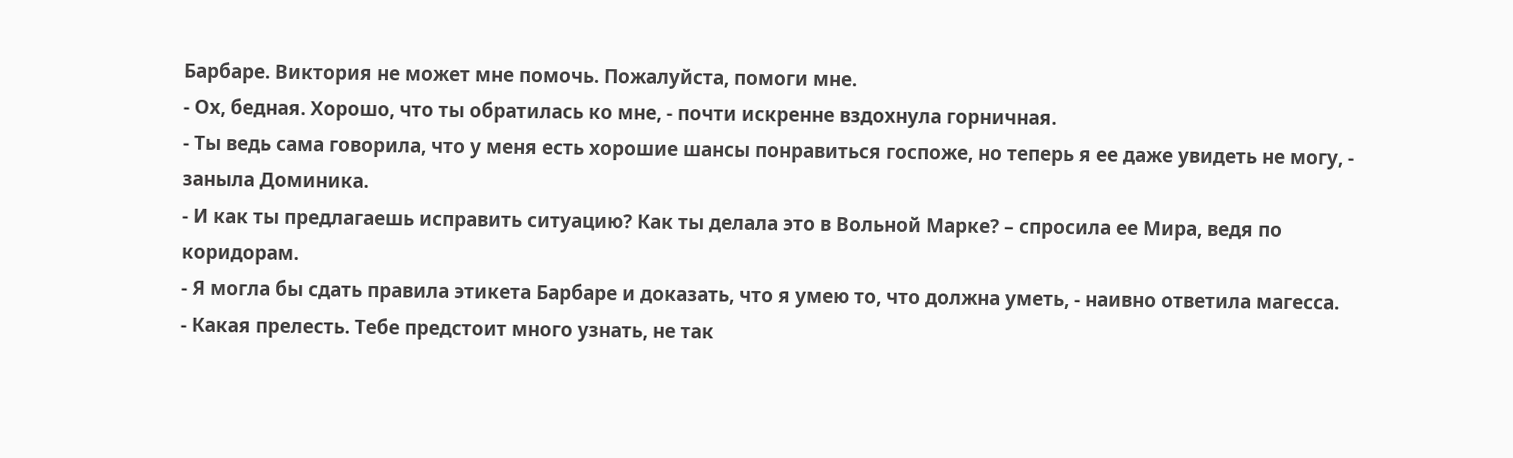Барбаре. Виктория не может мне помочь. Пожалуйста, помоги мне.
- Ох, бедная. Хорошо, что ты обратилась ко мне, - почти искренне вздохнула горничная.
- Ты ведь сама говорила, что у меня есть хорошие шансы понравиться госпоже, но теперь я ее даже увидеть не могу, - заныла Доминика.
- И как ты предлагаешь исправить ситуацию? Как ты делала это в Вольной Марке? – спросила ее Мира, ведя по коридорам.
- Я могла бы сдать правила этикета Барбаре и доказать, что я умею то, что должна уметь, - наивно ответила магесса.
- Какая прелесть. Тебе предстоит много узнать, не так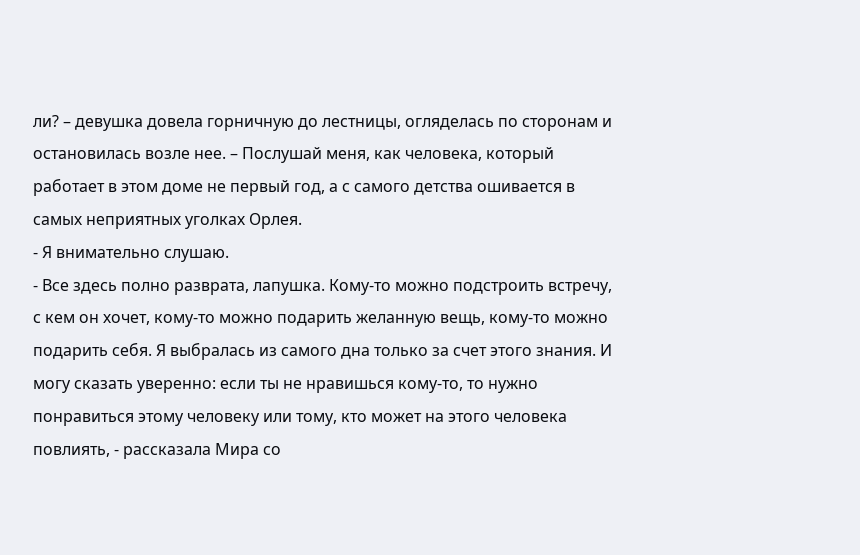ли? – девушка довела горничную до лестницы, огляделась по сторонам и остановилась возле нее. – Послушай меня, как человека, который работает в этом доме не первый год, а с самого детства ошивается в самых неприятных уголках Орлея.
- Я внимательно слушаю.
- Все здесь полно разврата, лапушка. Кому-то можно подстроить встречу, с кем он хочет, кому-то можно подарить желанную вещь, кому-то можно подарить себя. Я выбралась из самого дна только за счет этого знания. И могу сказать уверенно: если ты не нравишься кому-то, то нужно понравиться этому человеку или тому, кто может на этого человека повлиять, - рассказала Мира со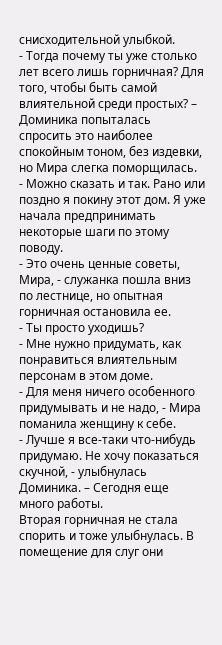снисходительной улыбкой.
- Тогда почему ты уже столько лет всего лишь горничная? Для того, чтобы быть самой влиятельной среди простых? – Доминика попыталась спросить это наиболее спокойным тоном, без издевки, но Мира слегка поморщилась.
- Можно сказать и так. Рано или поздно я покину этот дом. Я уже начала предпринимать некоторые шаги по этому поводу.
- Это очень ценные советы, Мира, - служанка пошла вниз по лестнице, но опытная горничная остановила ее.
- Ты просто уходишь?
- Мне нужно придумать, как понравиться влиятельным персонам в этом доме.
- Для меня ничего особенного придумывать и не надо, - Мира поманила женщину к себе.
- Лучше я все-таки что-нибудь придумаю. Не хочу показаться скучной, - улыбнулась Доминика. – Сегодня еще много работы.
Вторая горничная не стала спорить и тоже улыбнулась. В помещение для слуг они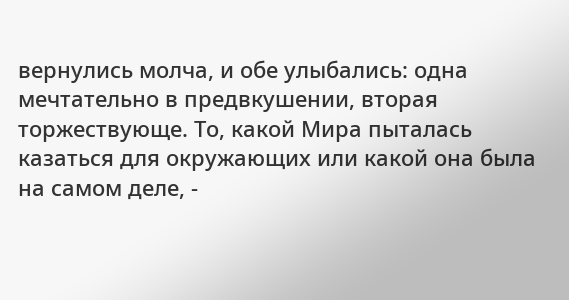вернулись молча, и обе улыбались: одна мечтательно в предвкушении, вторая торжествующе. То, какой Мира пыталась казаться для окружающих или какой она была на самом деле, -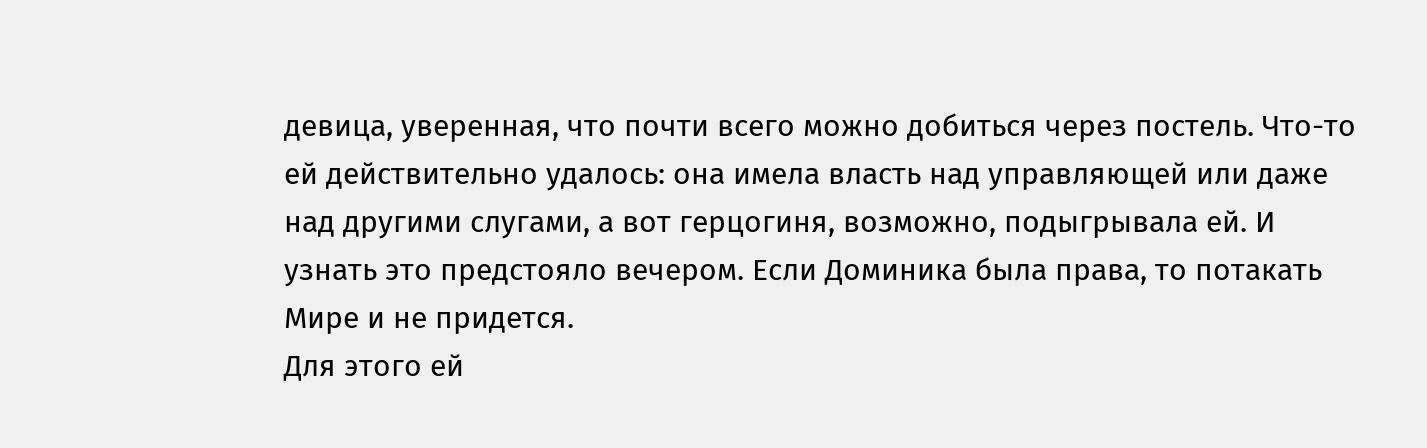девица, уверенная, что почти всего можно добиться через постель. Что-то ей действительно удалось: она имела власть над управляющей или даже над другими слугами, а вот герцогиня, возможно, подыгрывала ей. И узнать это предстояло вечером. Если Доминика была права, то потакать Мире и не придется.
Для этого ей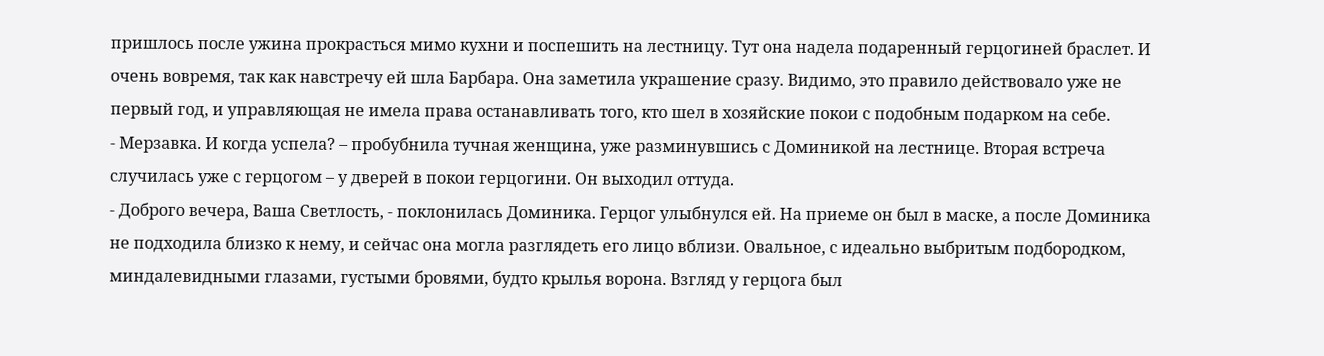пришлось после ужина прокрасться мимо кухни и поспешить на лестницу. Тут она надела подаренный герцогиней браслет. И очень вовремя, так как навстречу ей шла Барбара. Она заметила украшение сразу. Видимо, это правило действовало уже не первый год, и управляющая не имела права останавливать того, кто шел в хозяйские покои с подобным подарком на себе.
- Мерзавка. И когда успела? – пробубнила тучная женщина, уже разминувшись с Доминикой на лестнице. Вторая встреча случилась уже с герцогом – у дверей в покои герцогини. Он выходил оттуда.
- Доброго вечера, Ваша Светлость, - поклонилась Доминика. Герцог улыбнулся ей. На приеме он был в маске, а после Доминика не подходила близко к нему, и сейчас она могла разглядеть его лицо вблизи. Овальное, с идеально выбритым подбородком, миндалевидными глазами, густыми бровями, будто крылья ворона. Взгляд у герцога был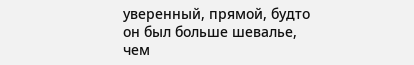уверенный, прямой, будто он был больше шевалье, чем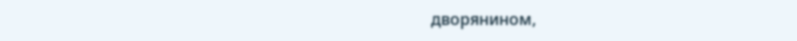дворянином,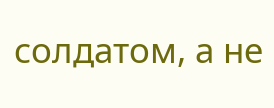солдатом, а не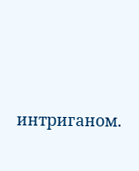интриганом.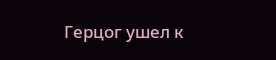Герцог ушел к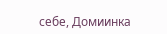себе, Домиинка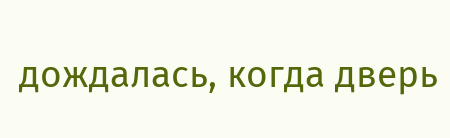дождалась, когда дверь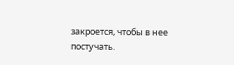закроется, чтобы в нее постучать.